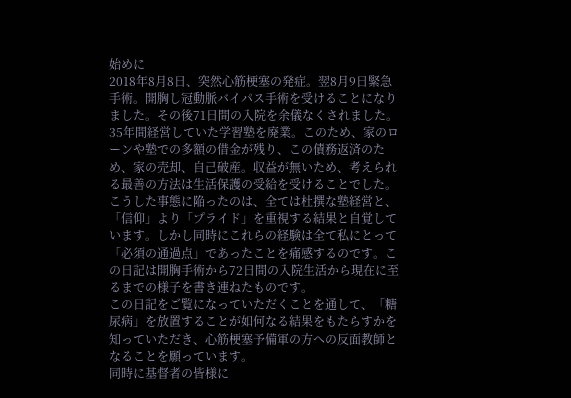始めに
2018年8月8日、突然心筋梗塞の発症。翌8月9日緊急手術。開胸し冠動脈バイパス手術を受けることになりました。その後71日間の入院を余儀なくされました。35年間経営していた学習塾を廃業。このため、家のローンや塾での多額の借金が残り、この債務返済のため、家の売却、自己破産。収益が無いため、考えられる最善の方法は生活保護の受給を受けることでした。こうした事態に陥ったのは、全ては杜撰な塾経営と、「信仰」より「プライド」を重視する結果と自覚しています。しかし同時にこれらの経験は全て私にとって「必須の通過点」であったことを痛感するのです。この日記は開胸手術から72日間の入院生活から現在に至るまでの様子を書き連ねたものです。
この日記をご覧になっていただくことを通して、「糖尿病」を放置することが如何なる結果をもたらすかを知っていただき、心筋梗塞予備軍の方への反面教師となることを願っています。
同時に基督者の皆様に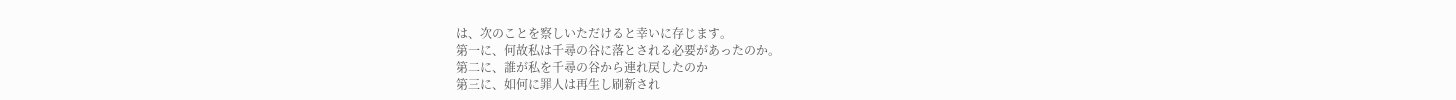は、次のことを察しいただけると幸いに存じます。
第一に、何故私は千尋の谷に落とされる必要があったのか。
第二に、誰が私を千尋の谷から連れ戻したのか
第三に、如何に罪人は再生し刷新され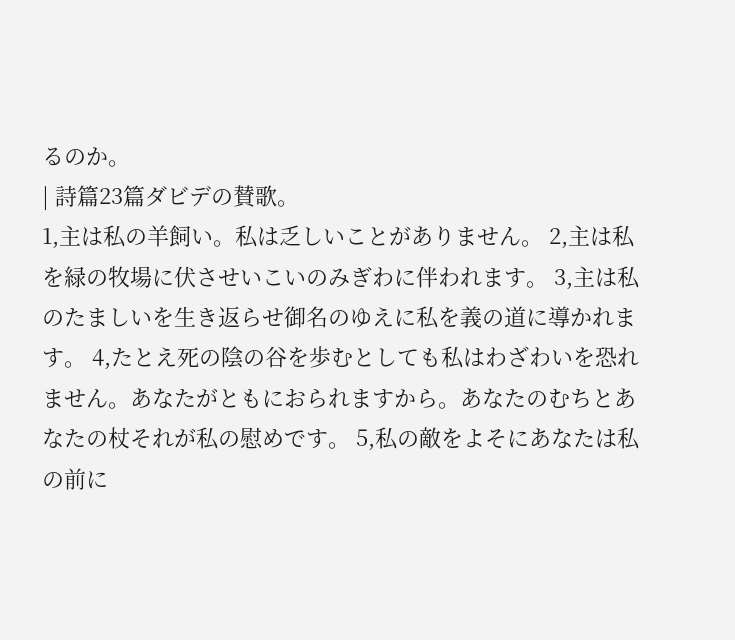るのか。
| 詩篇23篇ダビデの賛歌。
1,主は私の羊飼い。私は乏しいことがありません。 2,主は私を緑の牧場に伏させいこいのみぎわに伴われます。 3,主は私のたましいを生き返らせ御名のゆえに私を義の道に導かれます。 4,たとえ死の陰の谷を歩むとしても私はわざわいを恐れません。あなたがともにおられますから。あなたのむちとあなたの杖それが私の慰めです。 5,私の敵をよそにあなたは私の前に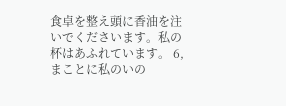食卓を整え頭に香油を注いでくださいます。私の杯はあふれています。 6,まことに私のいの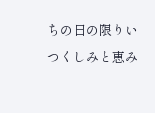ちの日の限りいつくしみと恵み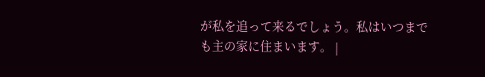が私を追って来るでしょう。私はいつまでも主の家に住まいます。 |